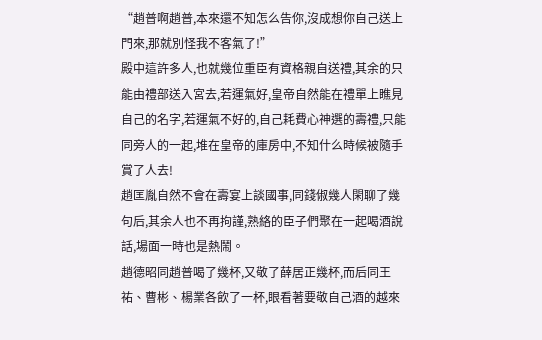“趙普啊趙普,本來還不知怎么告你,沒成想你自己送上門來,那就別怪我不客氣了!”
殿中這許多人,也就幾位重臣有資格親自送禮,其余的只能由禮部送入宮去,若運氣好,皇帝自然能在禮單上瞧見自己的名字,若運氣不好的,自己耗費心神選的壽禮,只能同旁人的一起,堆在皇帝的庫房中,不知什么時候被隨手賞了人去!
趙匡胤自然不會在壽宴上談國事,同錢俶幾人閑聊了幾句后,其余人也不再拘謹,熟絡的臣子們聚在一起喝酒說話,場面一時也是熱鬧。
趙德昭同趙普喝了幾杯,又敬了薛居正幾杯,而后同王祐、曹彬、楊業各飲了一杯,眼看著要敬自己酒的越來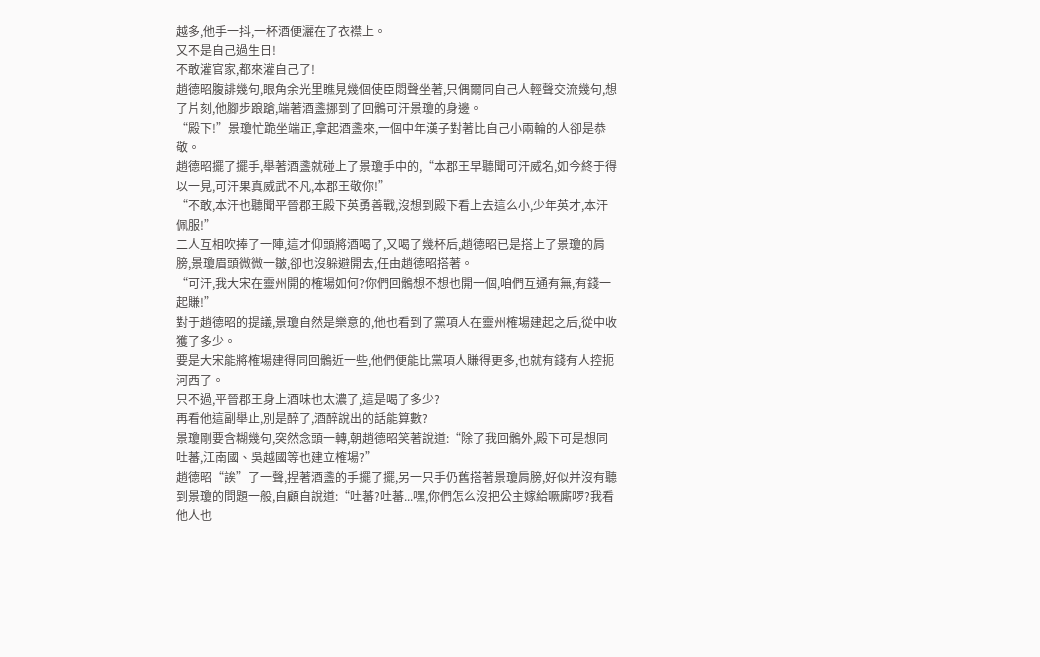越多,他手一抖,一杯酒便灑在了衣襟上。
又不是自己過生日!
不敢灌官家,都來灌自己了!
趙德昭腹誹幾句,眼角余光里瞧見幾個使臣悶聲坐著,只偶爾同自己人輕聲交流幾句,想了片刻,他腳步踉蹌,端著酒盞挪到了回鶻可汗景瓊的身邊。
“殿下!”景瓊忙跪坐端正,拿起酒盞來,一個中年漢子對著比自己小兩輪的人卻是恭敬。
趙德昭擺了擺手,舉著酒盞就碰上了景瓊手中的,“本郡王早聽聞可汗威名,如今終于得以一見,可汗果真威武不凡,本郡王敬你!”
“不敢,本汗也聽聞平晉郡王殿下英勇善戰,沒想到殿下看上去這么小,少年英才,本汗佩服!”
二人互相吹捧了一陣,這才仰頭將酒喝了,又喝了幾杯后,趙德昭已是搭上了景瓊的肩膀,景瓊眉頭微微一皺,卻也沒躲避開去,任由趙德昭搭著。
“可汗,我大宋在靈州開的榷場如何?你們回鶻想不想也開一個,咱們互通有無,有錢一起賺!”
對于趙德昭的提議,景瓊自然是樂意的,他也看到了黨項人在靈州榷場建起之后,從中收獲了多少。
要是大宋能將榷場建得同回鶻近一些,他們便能比黨項人賺得更多,也就有錢有人控扼河西了。
只不過,平晉郡王身上酒味也太濃了,這是喝了多少?
再看他這副舉止,別是醉了,酒醉說出的話能算數?
景瓊剛要含糊幾句,突然念頭一轉,朝趙德昭笑著說道:“除了我回鶻外,殿下可是想同吐蕃,江南國、吳越國等也建立榷場?”
趙德昭“誒”了一聲,捏著酒盞的手擺了擺,另一只手仍舊搭著景瓊肩膀,好似并沒有聽到景瓊的問題一般,自顧自說道:“吐蕃?吐蕃...嘿,你們怎么沒把公主嫁給噘廝啰?我看他人也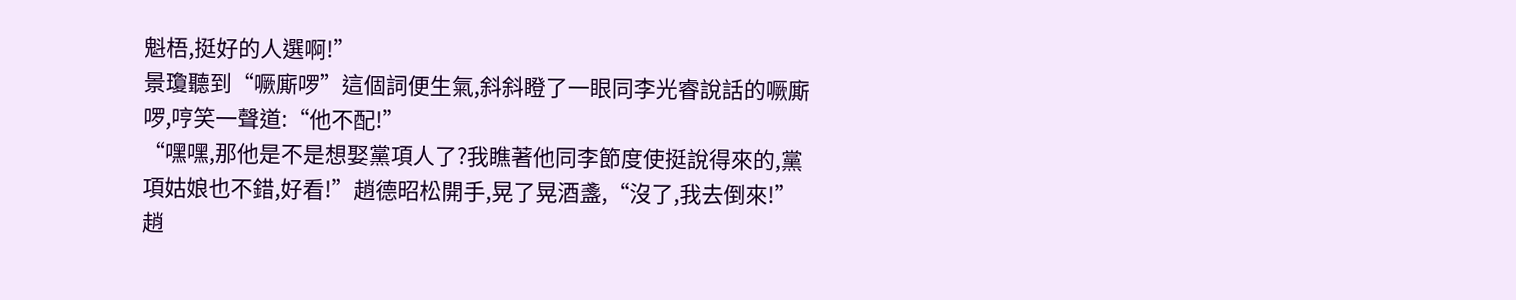魁梧,挺好的人選啊!”
景瓊聽到“噘廝啰”這個詞便生氣,斜斜瞪了一眼同李光睿說話的噘廝啰,哼笑一聲道:“他不配!”
“嘿嘿,那他是不是想娶黨項人了?我瞧著他同李節度使挺說得來的,黨項姑娘也不錯,好看!”趙德昭松開手,晃了晃酒盞,“沒了,我去倒來!”
趙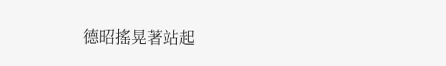德昭搖晃著站起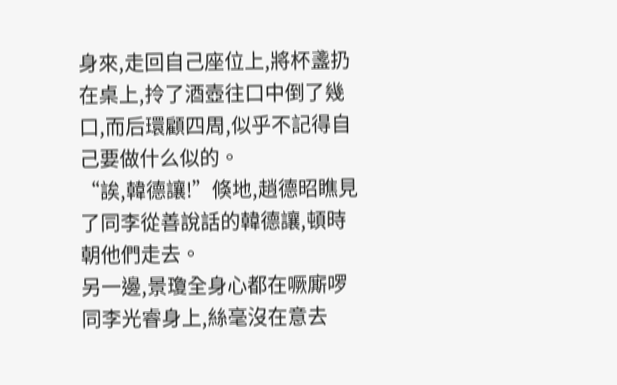身來,走回自己座位上,將杯盞扔在桌上,拎了酒壺往口中倒了幾口,而后環顧四周,似乎不記得自己要做什么似的。
“誒,韓德讓!”倏地,趙德昭瞧見了同李從善說話的韓德讓,頓時朝他們走去。
另一邊,景瓊全身心都在噘廝啰同李光睿身上,絲毫沒在意去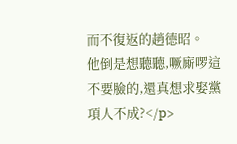而不復返的趙德昭。
他倒是想聽聽,噘廝啰這不要臉的,還真想求娶黨項人不成?</p>